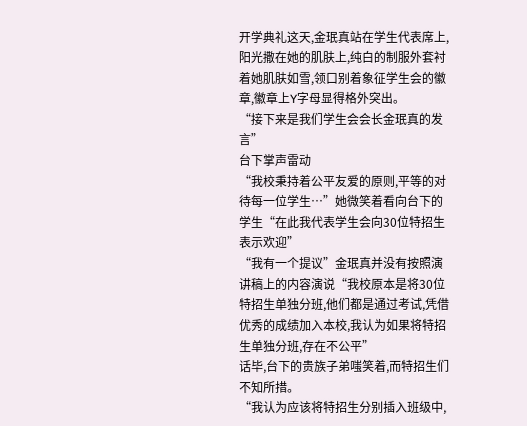开学典礼这天,金珉真站在学生代表席上,阳光撒在她的肌肤上,纯白的制服外套衬着她肌肤如雪,领口别着象征学生会的徽章,徽章上Y字母显得格外突出。
“接下来是我们学生会会长金珉真的发言”
台下掌声雷动
“我校秉持着公平友爱的原则,平等的对待每一位学生…”她微笑着看向台下的学生“在此我代表学生会向30位特招生表示欢迎”
“我有一个提议”金珉真并没有按照演讲稿上的内容演说“我校原本是将30位特招生单独分班,他们都是通过考试,凭借优秀的成绩加入本校,我认为如果将特招生单独分班,存在不公平”
话毕,台下的贵族子弟嗤笑着,而特招生们不知所措。
“我认为应该将特招生分别插入班级中,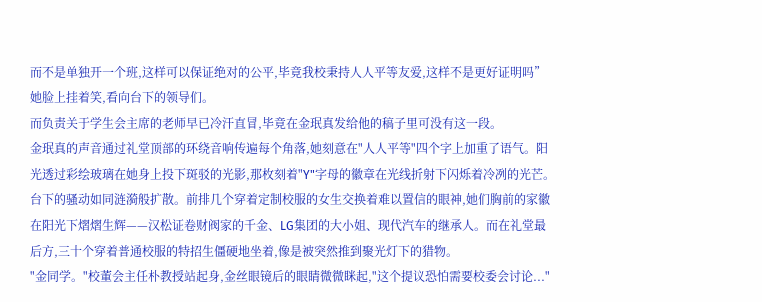而不是单独开一个班,这样可以保证绝对的公平,毕竟我校秉持人人平等友爱,这样不是更好证明吗”她脸上挂着笑,看向台下的领导们。
而负责关于学生会主席的老师早已冷汗直冒,毕竟在金珉真发给他的稿子里可没有这一段。
金珉真的声音通过礼堂顶部的环绕音响传遍每个角落,她刻意在"人人平等"四个字上加重了语气。阳光透过彩绘玻璃在她身上投下斑驳的光影,那枚刻着"Y"字母的徽章在光线折射下闪烁着冷冽的光芒。
台下的骚动如同涟漪般扩散。前排几个穿着定制校服的女生交换着难以置信的眼神,她们胸前的家徽在阳光下熠熠生辉——汉松证卷财阀家的千金、LG集团的大小姐、现代汽车的继承人。而在礼堂最后方,三十个穿着普通校服的特招生僵硬地坐着,像是被突然推到聚光灯下的猎物。
"金同学。"校董会主任朴教授站起身,金丝眼镜后的眼睛微微眯起,"这个提议恐怕需要校委会讨论..."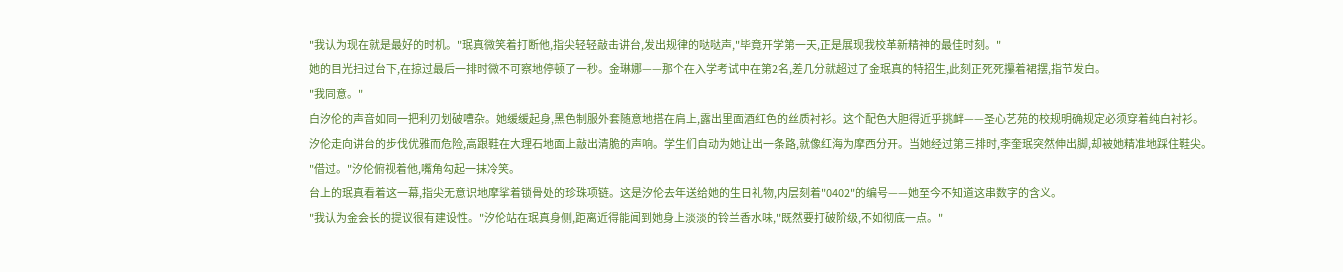"我认为现在就是最好的时机。"珉真微笑着打断他,指尖轻轻敲击讲台,发出规律的哒哒声,"毕竟开学第一天,正是展现我校革新精神的最佳时刻。"
她的目光扫过台下,在掠过最后一排时微不可察地停顿了一秒。金琳娜——那个在入学考试中在第2名,差几分就超过了金珉真的特招生,此刻正死死攥着裙摆,指节发白。
"我同意。"
白汐伦的声音如同一把利刃划破嘈杂。她缓缓起身,黑色制服外套随意地搭在肩上,露出里面酒红色的丝质衬衫。这个配色大胆得近乎挑衅——圣心艺苑的校规明确规定必须穿着纯白衬衫。
汐伦走向讲台的步伐优雅而危险,高跟鞋在大理石地面上敲出清脆的声响。学生们自动为她让出一条路,就像红海为摩西分开。当她经过第三排时,李奎珉突然伸出脚,却被她精准地踩住鞋尖。
"借过。"汐伦俯视着他,嘴角勾起一抹冷笑。
台上的珉真看着这一幕,指尖无意识地摩挲着锁骨处的珍珠项链。这是汐伦去年送给她的生日礼物,内层刻着"0402"的编号——她至今不知道这串数字的含义。
"我认为金会长的提议很有建设性。"汐伦站在珉真身侧,距离近得能闻到她身上淡淡的铃兰香水味,"既然要打破阶级,不如彻底一点。"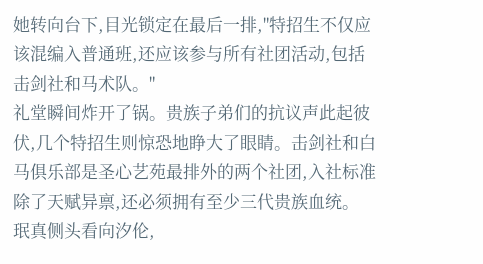她转向台下,目光锁定在最后一排,"特招生不仅应该混编入普通班,还应该参与所有社团活动,包括击剑社和马术队。"
礼堂瞬间炸开了锅。贵族子弟们的抗议声此起彼伏,几个特招生则惊恐地睁大了眼睛。击剑社和白马俱乐部是圣心艺苑最排外的两个社团,入社标准除了天赋异禀,还必须拥有至少三代贵族血统。
珉真侧头看向汐伦,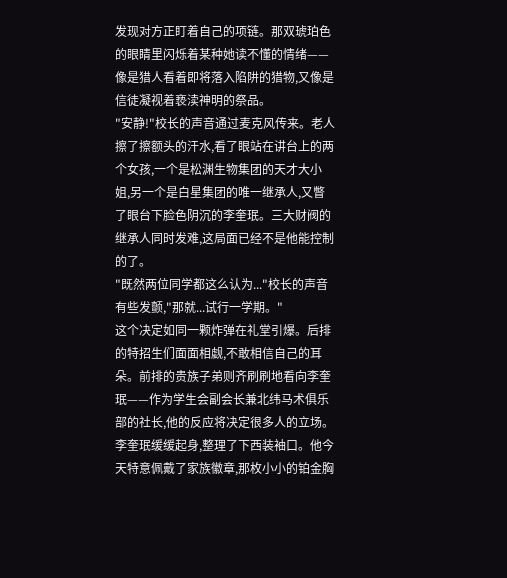发现对方正盯着自己的项链。那双琥珀色的眼睛里闪烁着某种她读不懂的情绪——像是猎人看着即将落入陷阱的猎物,又像是信徒凝视着亵渎神明的祭品。
"安静!"校长的声音通过麦克风传来。老人擦了擦额头的汗水,看了眼站在讲台上的两个女孩,一个是松渊生物集团的天才大小姐,另一个是白星集团的唯一继承人,又瞥了眼台下脸色阴沉的李奎珉。三大财阀的继承人同时发难,这局面已经不是他能控制的了。
"既然两位同学都这么认为..."校长的声音有些发颤,"那就...试行一学期。"
这个决定如同一颗炸弹在礼堂引爆。后排的特招生们面面相觑,不敢相信自己的耳朵。前排的贵族子弟则齐刷刷地看向李奎珉——作为学生会副会长兼北纬马术俱乐部的社长,他的反应将决定很多人的立场。
李奎珉缓缓起身,整理了下西装袖口。他今天特意佩戴了家族徽章,那枚小小的铂金胸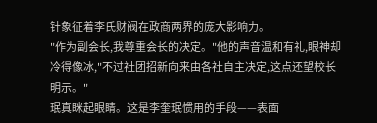针象征着李氏财阀在政商两界的庞大影响力。
"作为副会长,我尊重会长的决定。"他的声音温和有礼,眼神却冷得像冰,"不过社团招新向来由各社自主决定,这点还望校长明示。"
珉真眯起眼睛。这是李奎珉惯用的手段——表面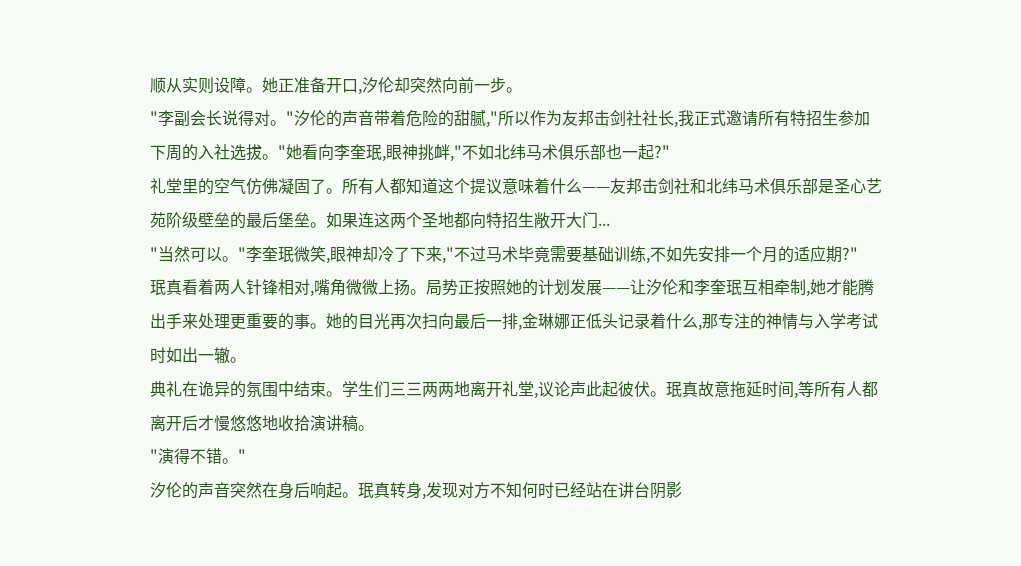顺从实则设障。她正准备开口,汐伦却突然向前一步。
"李副会长说得对。"汐伦的声音带着危险的甜腻,"所以作为友邦击剑社社长,我正式邀请所有特招生参加下周的入社选拔。"她看向李奎珉,眼神挑衅,"不如北纬马术俱乐部也一起?"
礼堂里的空气仿佛凝固了。所有人都知道这个提议意味着什么——友邦击剑社和北纬马术俱乐部是圣心艺苑阶级壁垒的最后堡垒。如果连这两个圣地都向特招生敞开大门...
"当然可以。"李奎珉微笑,眼神却冷了下来,"不过马术毕竟需要基础训练,不如先安排一个月的适应期?"
珉真看着两人针锋相对,嘴角微微上扬。局势正按照她的计划发展——让汐伦和李奎珉互相牵制,她才能腾出手来处理更重要的事。她的目光再次扫向最后一排,金琳娜正低头记录着什么,那专注的神情与入学考试时如出一辙。
典礼在诡异的氛围中结束。学生们三三两两地离开礼堂,议论声此起彼伏。珉真故意拖延时间,等所有人都离开后才慢悠悠地收拾演讲稿。
"演得不错。"
汐伦的声音突然在身后响起。珉真转身,发现对方不知何时已经站在讲台阴影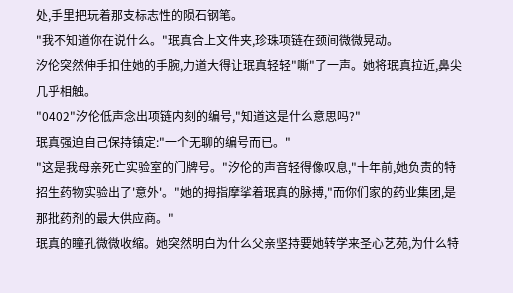处,手里把玩着那支标志性的陨石钢笔。
"我不知道你在说什么。"珉真合上文件夹,珍珠项链在颈间微微晃动。
汐伦突然伸手扣住她的手腕,力道大得让珉真轻轻"嘶"了一声。她将珉真拉近,鼻尖几乎相触。
"0402"汐伦低声念出项链内刻的编号,"知道这是什么意思吗?"
珉真强迫自己保持镇定:"一个无聊的编号而已。"
"这是我母亲死亡实验室的门牌号。"汐伦的声音轻得像叹息,"十年前,她负责的特招生药物实验出了'意外'。"她的拇指摩挲着珉真的脉搏,"而你们家的药业集团,是那批药剂的最大供应商。"
珉真的瞳孔微微收缩。她突然明白为什么父亲坚持要她转学来圣心艺苑,为什么特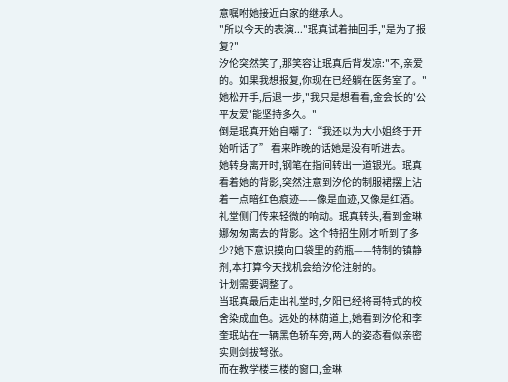意嘱咐她接近白家的继承人。
"所以今天的表演..."珉真试着抽回手,"是为了报复?"
汐伦突然笑了,那笑容让珉真后背发凉:"不,亲爱的。如果我想报复,你现在已经躺在医务室了。"她松开手,后退一步,"我只是想看看,金会长的'公平友爱'能坚持多久。"
倒是珉真开始自嘲了:“我还以为大小姐终于开始听话了” 看来昨晚的话她是没有听进去。
她转身离开时,钢笔在指间转出一道银光。珉真看着她的背影,突然注意到汐伦的制服裙摆上沾着一点暗红色痕迹——像是血迹,又像是红酒。
礼堂侧门传来轻微的响动。珉真转头,看到金琳娜匆匆离去的背影。这个特招生刚才听到了多少?她下意识摸向口袋里的药瓶——特制的镇静剂,本打算今天找机会给汐伦注射的。
计划需要调整了。
当珉真最后走出礼堂时,夕阳已经将哥特式的校舍染成血色。远处的林荫道上,她看到汐伦和李奎珉站在一辆黑色轿车旁,两人的姿态看似亲密实则剑拔弩张。
而在教学楼三楼的窗口,金琳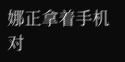娜正拿着手机对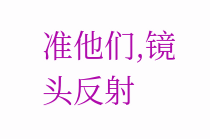准他们,镜头反射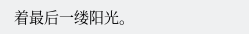着最后一缕阳光。